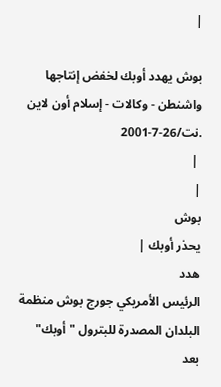|

بوش يهدد أوبك لخفض إنتاجها
واشنطن - وكالات - إسلام أون لاين .نت/26-7-2001
 |
|
بوش
يحذر أوبك |
هدد
الرئيس الأمريكي جورج بوش منظمة
البلدان المصدرة للبترول "أوبك"
بعد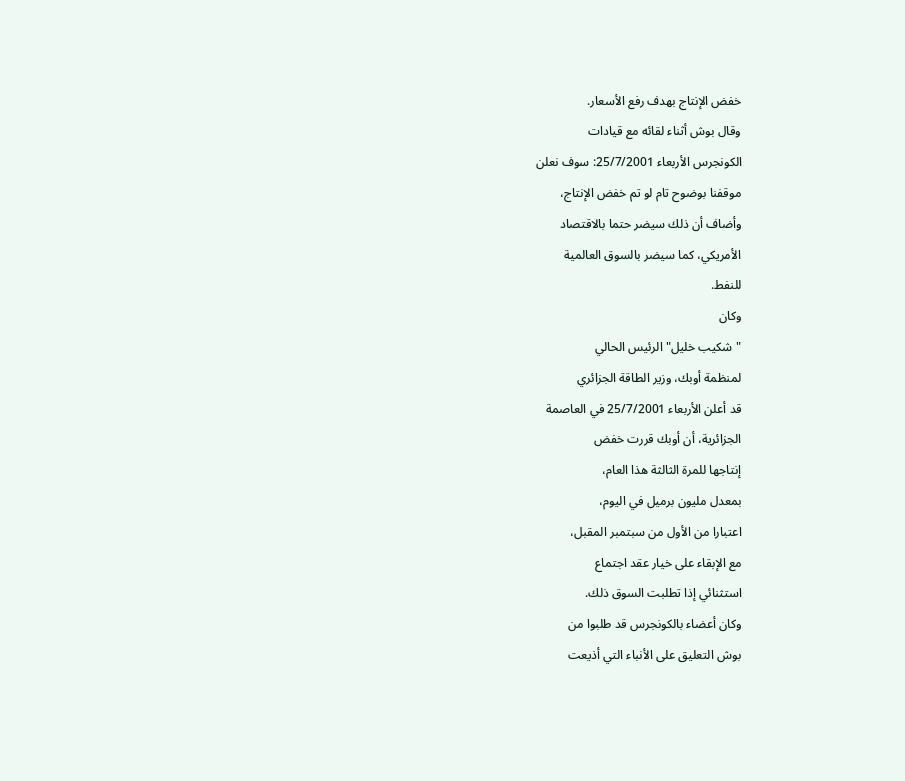خفض الإنتاج بهدف رفع الأسعار.
وقال بوش أثناء لقائه مع قيادات
الكونجرس الأربعاء 25/7/2001: سوف نعلن
موقفنا بوضوح تام لو تم خفض الإنتاج،
وأضاف أن ذلك سيضر حتما بالاقتصاد
الأمريكي، كما سيضر بالسوق العالمية
للنفط.
وكان
"شكيب خليل" الرئيس الحالي
لمنظمة أوبك، وزير الطاقة الجزائري
قد أعلن الأربعاء 25/7/2001 في العاصمة
الجزائرية، أن أوبك قررت خفض
إنتاجها للمرة الثالثة هذا العام،
بمعدل مليون برميل في اليوم،
اعتبارا من الأول من سبتمبر المقبل،
مع الإبقاء على خيار عقد اجتماع
استثنائي إذا تطلبت السوق ذلك.
وكان أعضاء بالكونجرس قد طلبوا من
بوش التعليق على الأنباء التي أذيعت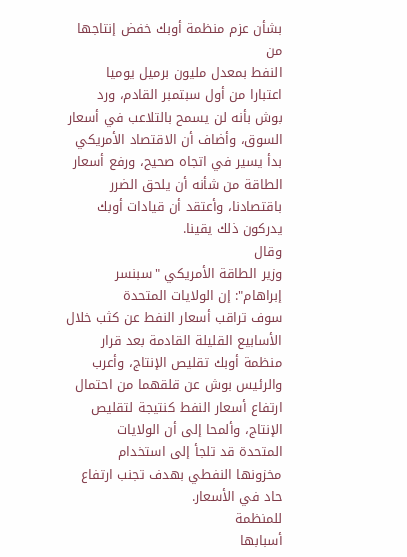بشأن عزم منظمة أوبك خفض إنتاجها من
النفط بمعدل مليون برميل يوميا
اعتبارا من أول سبتمبر القادم، ورد
بوش بأنه لن يسمح بالتلاعب في أسعار
السوق، وأضاف أن الاقتصاد الأمريكي
بدأ يسير في اتجاه صحيح، ورفع أسعار
الطاقة من شأنه أن يلحق الضرر
باقتصادنا، وأعتقد أن قيادات أوبك
يدركون ذلك يقينا.
وقال
وزير الطاقة الأمريكي "سبنسر
إبراهام": إن الولايات المتحدة
سوف تراقب أسعار النفط عن كثب خلال
الأسابيع القليلة القادمة بعد قرار
منظمة أوبك تقليص الإنتاج، وأعرب
والرئيس بوش عن قلقهما من احتمال
ارتفاع أسعار النفط كنتيجة لتقليص
الإنتاج، وألمحا إلى أن الولايات
المتحدة قد تلجأ إلى استخدام
مخزونها النفطي بهدف تجنب ارتفاع
حاد في الأسعار.
للمنظمة
أسبابها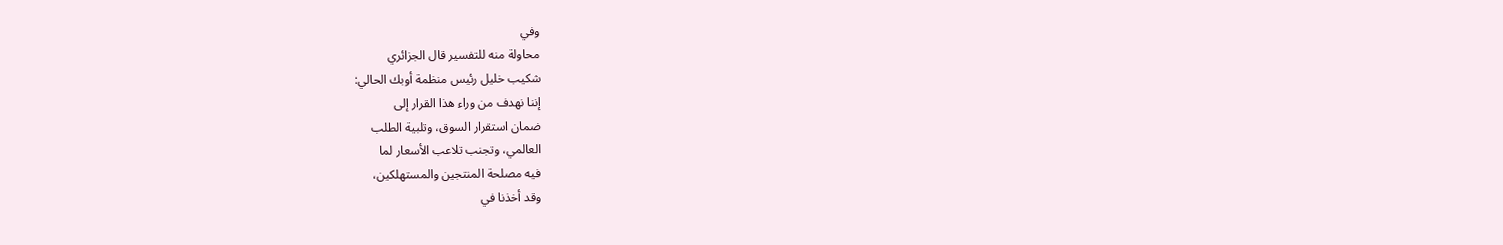وفي
محاولة منه للتفسير قال الجزائري
شكيب خليل رئيس منظمة أوبك الحالي:
إننا نهدف من وراء هذا القرار إلى
ضمان استقرار السوق، وتلبية الطلب
العالمي، وتجنب تلاعب الأسعار لما
فيه مصلحة المنتجين والمستهلكين،
وقد أخذنا في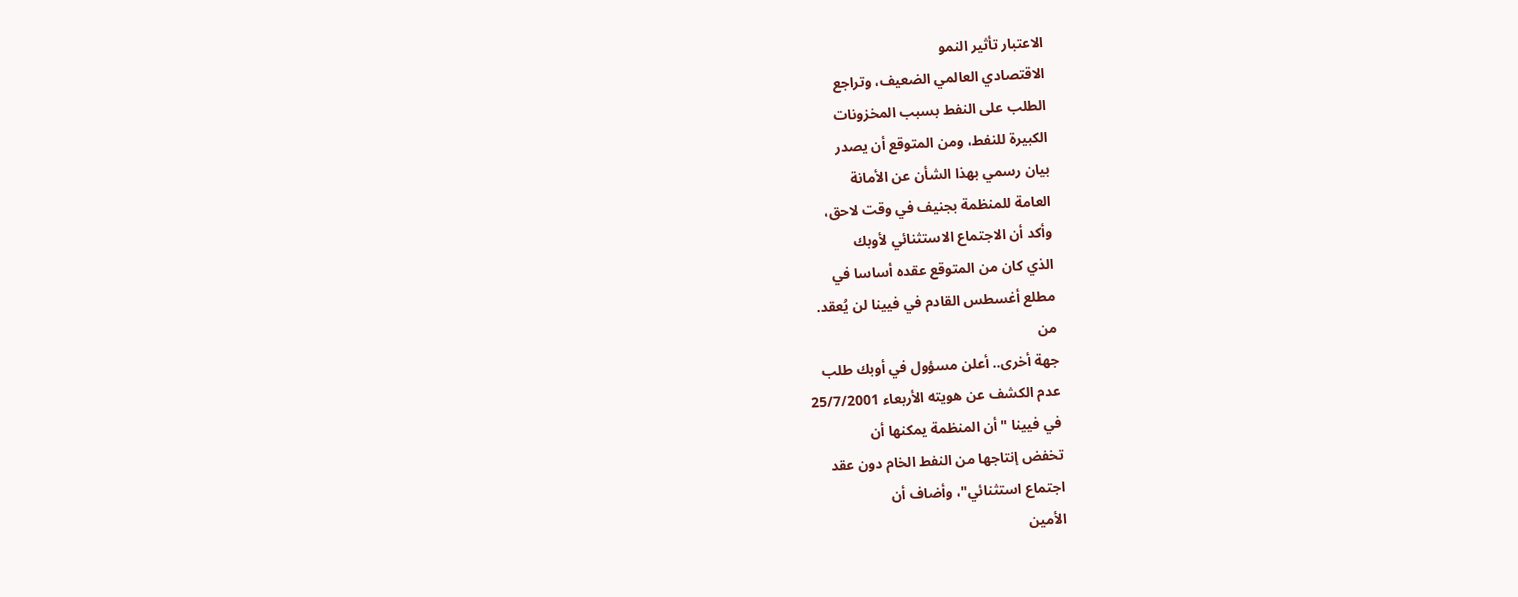الاعتبار تأثير النمو
الاقتصادي العالمي الضعيف، وتراجع
الطلب على النفط بسبب المخزونات
الكبيرة للنفط، ومن المتوقع أن يصدر
بيان رسمي بهذا الشأن عن الأمانة
العامة للمنظمة بجنيف في وقت لاحق،
وأكد أن الاجتماع الاستثنائي لأوبك
الذي كان من المتوقع عقده أساسا في
مطلع أغسطس القادم في فيينا لن يُعقد.
من
جهة أخرى.. أعلن مسؤول في أوبك طلب
عدم الكشف عن هويته الأربعاء 25/7/2001
في فيينا "أن المنظمة يمكنها أن
تخفض إنتاجها من النفط الخام دون عقد
اجتماع استثنائي"، وأضاف أن
الأمين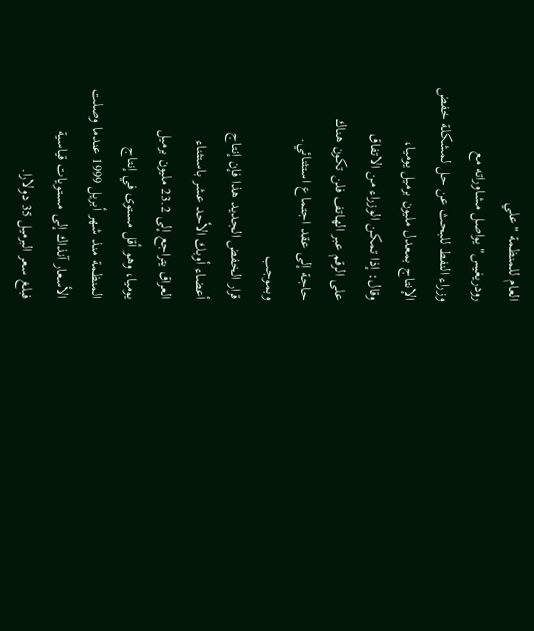العام للمنظمة "علي
رودريغيس" يواصل مشاوراته مع
وزراء النفط للبحث عن حل لمشكلة خفض
الإنتاج بمعدل مليون برميل يوميا،
وقال: إذا تمكن الوزراء من الاتفاق
على الرقم عبر الهاتف فلن تكون هناك
حاجة إلى عقد اجتماع استثنائي.
وبموجب
قرار الخفض الجديد هذا فإن إنتاج
أعضاء أوبك الأحد عشر باستثناء
العراق يتراجع إلى 23.2 مليون برميل
يوميا، وهو أقل مستوى في إنتاج
المنظمة منذ شهر أبريل 1999 عندما وصلت
الأسعار آنذاك إلى مستويات قياسية
فبلغ سعر البرميل 35 دولارا.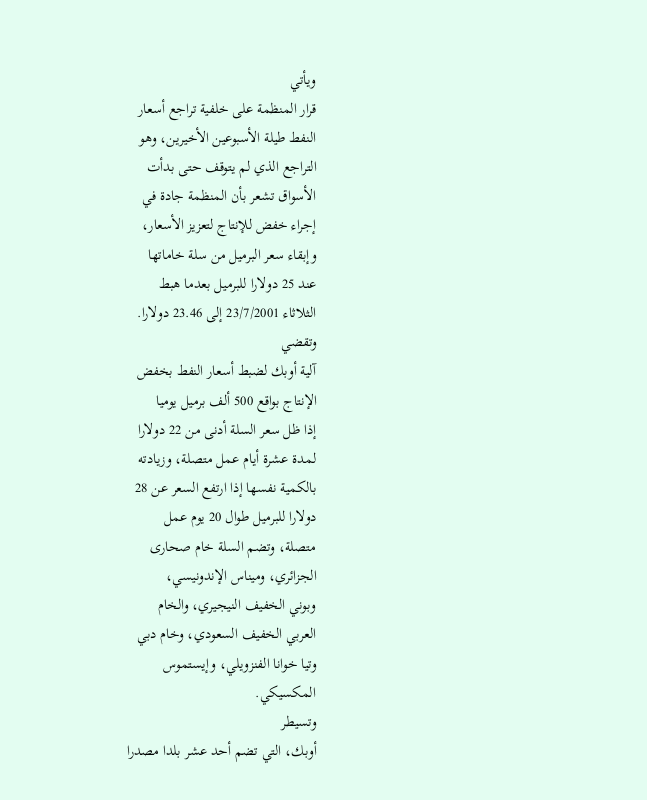ويأتي
قرار المنظمة على خلفية تراجع أسعار
النفط طيلة الأسبوعين الأخيرين، وهو
التراجع الذي لم يتوقف حتى بدأت
الأسواق تشعر بأن المنظمة جادة في
إجراء خفض للإنتاج لتعزيز الأسعار،
وإبقاء سعر البرميل من سلة خاماتها
عند 25 دولارا للبرميل بعدما هبط
الثلاثاء 23/7/2001 إلى 23.46 دولارا.
وتقضي
آلية أوبك لضبط أسعار النفط بخفض
الإنتاج بواقع 500 ألف برميل يوميا
إذا ظل سعر السلة أدنى من 22 دولارا
لمدة عشرة أيام عمل متصلة، وزيادته
بالكمية نفسها إذا ارتفع السعر عن 28
دولارا للبرميل طوال 20 يوم عمل
متصلة، وتضم السلة خام صحارى
الجزائري، وميناس الإندونيسي،
وبوني الخفيف النيجيري، والخام
العربي الخفيف السعودي، وخام دبي
وتيا خوانا الفنزويلي، وإيستموس
المكسيكي.
وتسيطر
أوبك، التي تضم أحد عشر بلدا مصدرا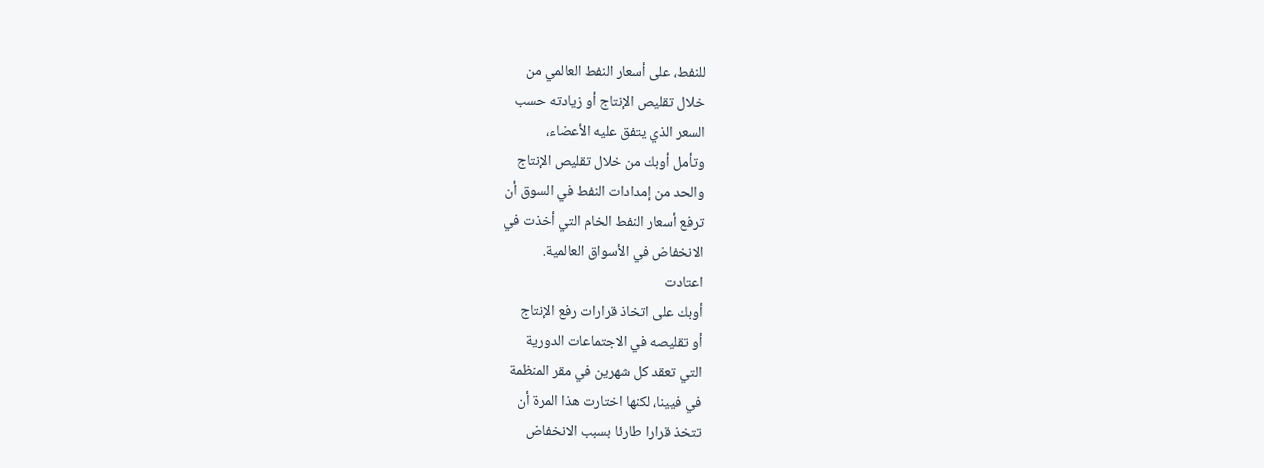للنفط، على أسعار النفط العالمي من
خلال تقليص الإنتاج أو زيادته حسب
السعر الذي يتفق عليه الأعضاء،
وتأمل أوبك من خلال تقليص الإنتاج
والحد من إمدادات النفط في السوق أن
ترفع أسعار النفط الخام التي أخذت في
الانخفاض في الأسواق العالمية.
اعتادت
أوبك على اتخاذ قرارات رفع الإنتاج
أو تقليصه في الاجتماعات الدورية
التي تعقد كل شهرين في مقر المنظمة
في فيينا، لكنها اختارت هذا المرة أن
تتخذ قرارا طارئا بسبب الانخفاض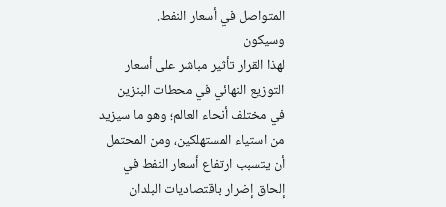المتواصل في أسعار النفط.
وسيكون
لهذا القرار تأثير مباشر على أسعار
التوزيع النهائي في محطات البنزين
في مختلف أنحاء العالم؛ وهو ما سيزيد
من استياء المستهلكين، ومن المحتمل
أن يتسبب ارتفاع أسعار النفط في
إلحاق إضرار باقتصاديات البلدان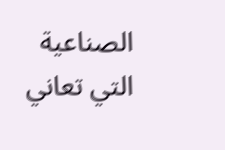الصناعية التي تعاني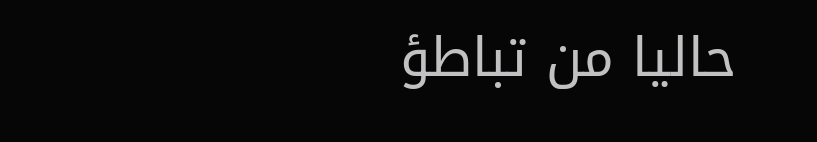حاليا من تباطؤ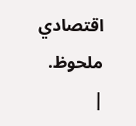اقتصادي ملحوظ.
|